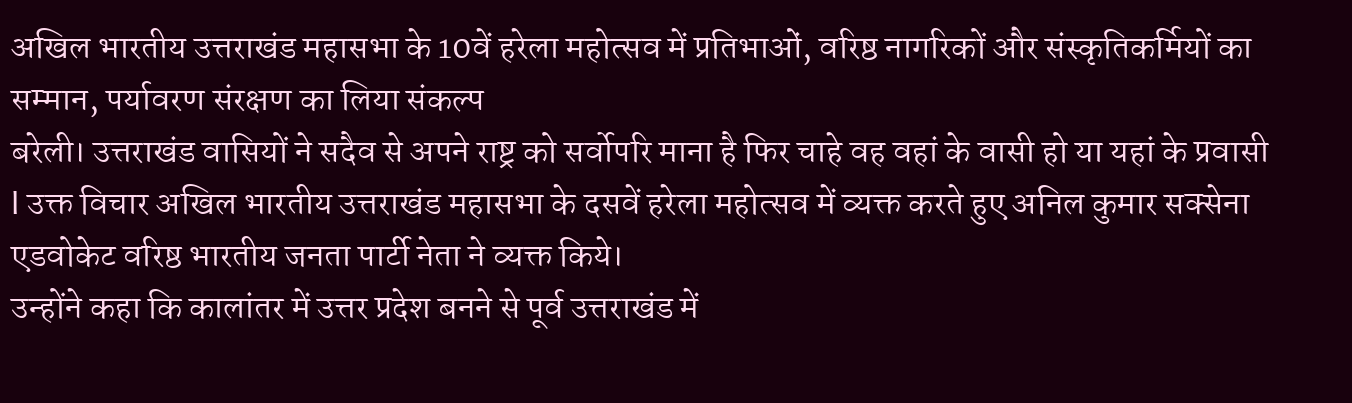अखिल भारतीय उत्तराखंड महासभा के 10वें हरेला महोत्सव में प्रतिभाओं, वरिष्ठ नागरिकों और संस्कृतिकर्मियों का सम्मान, पर्यावरण संरक्षण का लिया संकल्प
बरेली। उत्तराखंड वासियों ने सदैव से अपने राष्ट्र को सर्वोपरि माना है फिर चाहे वह वहां के वासी हो या यहां के प्रवासी l उक्त विचार अखिल भारतीय उत्तराखंड महासभा के दसवें हरेला महोत्सव में व्यक्त करते हुए अनिल कुमार सक्सेना एडवोकेट वरिष्ठ भारतीय जनता पार्टी नेता ने व्यक्त किये।
उन्होंने कहा कि कालांतर में उत्तर प्रदेश बनने से पूर्व उत्तराखंड में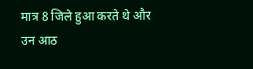मात्र 8 जिले हुआ करते थे और उन आठ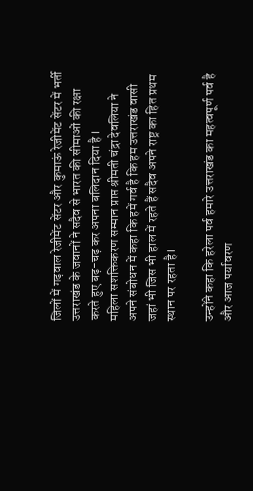जिलों में गढ़वाल रेजीमेंट सेंटर और कुमाऊं रेजीमेंट सेंटर में भर्ती उत्तराखंड के जवानों ने सदैव से भारत की सीमाओं की रक्षा करते हुए बढ़-चढ़ कर अपना बलिदान दिया है l
महिला सशक्तिकरण सम्मान प्राप्त श्रीमती चंद्रा देवलिया ने अपने संबोधन में कहा कि हमें गर्व है कि हम उत्तराखंड वासी जहां भी जिस भी हाल में रहते हैं सदैव अपने राष्ट्र का हित प्रथम स्थान पर रहता है l

उन्होंने कहा कि हरेला पर्व हमारे उत्तराखंड का महत्वपूर्ण पर्व है और आज पर्यावरण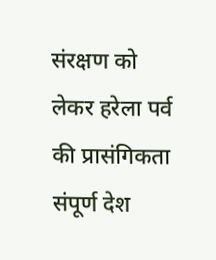संरक्षण को लेकर हरेला पर्व की प्रासंगिकता संपूर्ण देश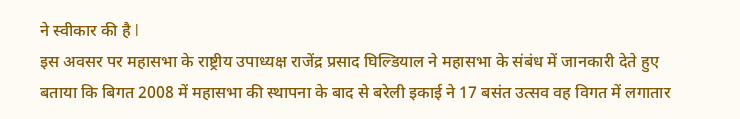ने स्वीकार की है l
इस अवसर पर महासभा के राष्ट्रीय उपाध्यक्ष राजेंद्र प्रसाद घिल्डियाल ने महासभा के संबंध में जानकारी देते हुए बताया कि बिगत 2008 में महासभा की स्थापना के बाद से बरेली इकाई ने 17 बसंत उत्सव वह विगत में लगातार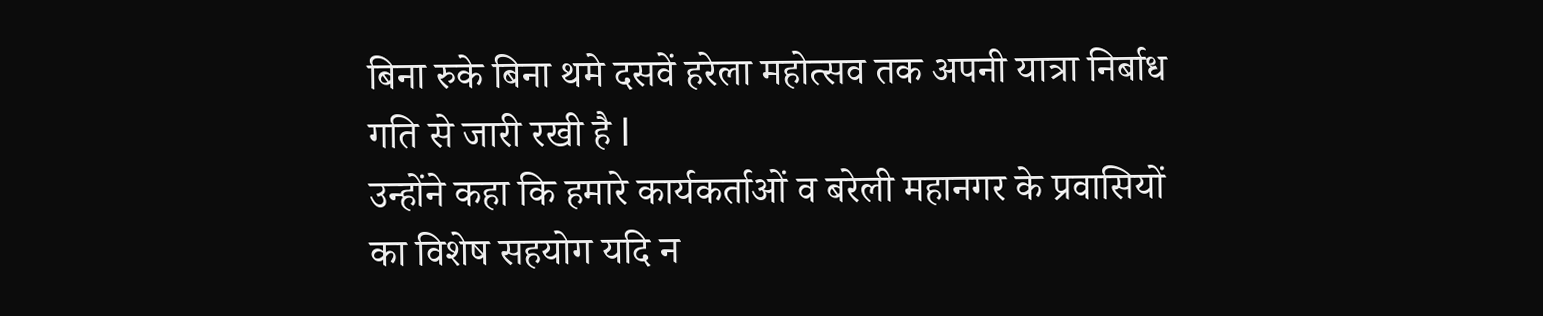बिना रुके बिना थमे दसवें हरेला महोत्सव तक अपनी यात्रा निर्बाध गति से जारी रखी है l
उन्होंने कहा कि हमारे कार्यकर्ताओं व बरेली महानगर के प्रवासियों का विशेष सहयोग यदि न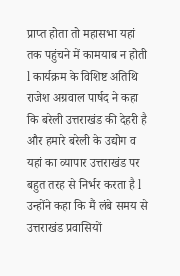प्राप्त होता तो महासभा यहां तक पहुंचने में कामयाब न होती l कार्यक्रम के विशिष्ट अतिथि राजेश अग्रवाल पार्षद ने कहा कि बरेली उत्तराखंड की देहरी है और हमारे बरेली के उद्योग व यहां का व्यापार उत्तराखंड पर बहुत तरह से निर्भर करता है l
उन्होंने कहा कि मैं लंबे समय से उत्तराखंड प्रवासियों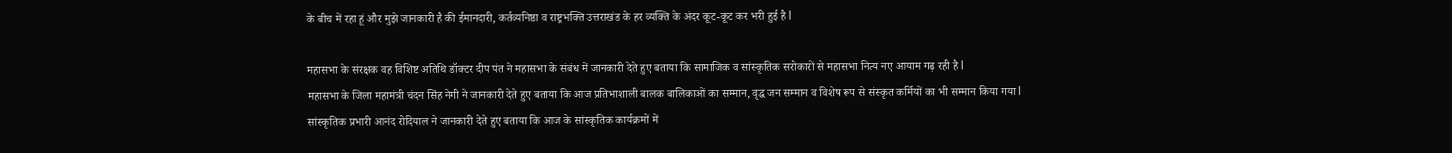के बीच में रहा हूं और मुझे जानकारी है की ईमानदारी, कर्तव्यनिष्ठा व राष्ट्रभक्ति उत्तराखंड के हर व्यक्ति के अंदर कूट-कूट कर भरी हुई है l

महासभा के संरक्षक वह विशिष्ट अतिथि डॉक्टर दीप पंत ने महासभा के संबंध में जानकारी देते हुए बताया कि सामाजिक व सांस्कृतिक सरोकारों से महासभा नित्य नए आयाम गढ़ रही है l
महासभा के जिला महामंत्री चंदन सिंह नेगी ने जानकारी देते हुए बताया कि आज प्रतिभाशाली बालक बालिकाओं का सम्मान, वृद्ध जन सम्मान व विशेष रूप से संस्कृत कर्मियों का भी सम्मान किया गया l
सांस्कृतिक प्रभारी आनंद रोदियाल ने जानकारी देते हुए बताया कि आज के सांस्कृतिक कार्यक्रमों में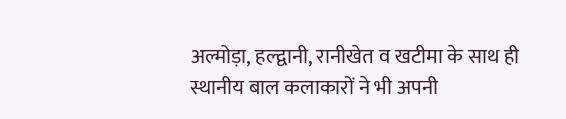अल्मोड़ा, हल्द्वानी, रानीखेत व खटीमा के साथ ही स्थानीय बाल कलाकारों ने भी अपनी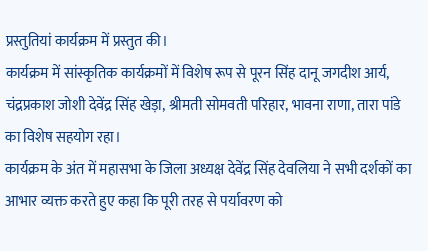प्रस्तुतियां कार्यक्रम में प्रस्तुत की।
कार्यक्रम में सांस्कृतिक कार्यक्रमों में विशेष रूप से पूरन सिंह दानू जगदीश आर्य, चंद्रप्रकाश जोशी देवेंद्र सिंह खेड़ा, श्रीमती सोमवती परिहार, भावना राणा, तारा पांडे का विशेष सहयोग रहा।
कार्यक्रम के अंत में महासभा के जिला अध्यक्ष देवेंद्र सिंह देवलिया ने सभी दर्शकों का आभार व्यक्त करते हुए कहा कि पूरी तरह से पर्यावरण को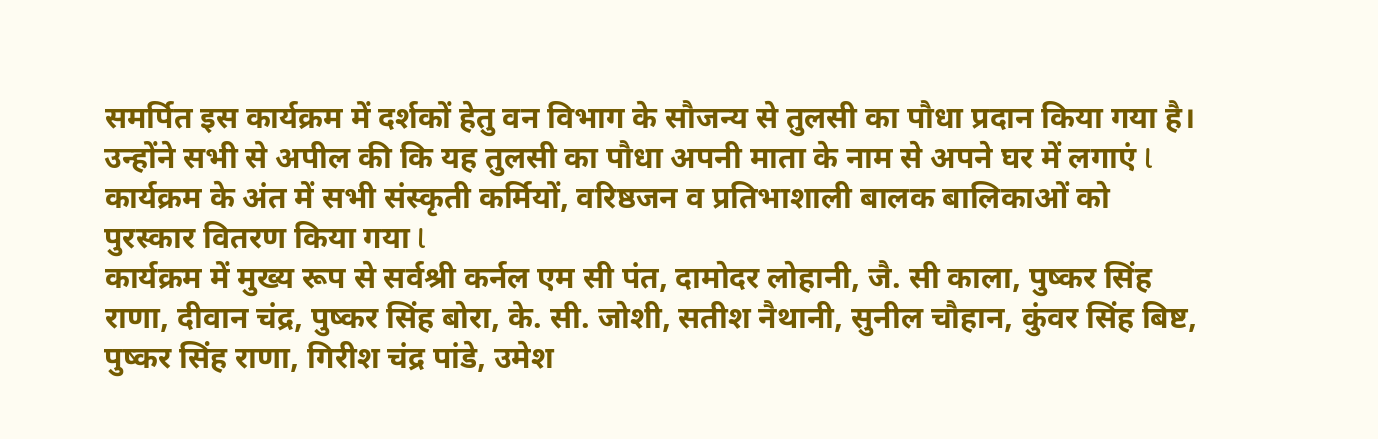समर्पित इस कार्यक्रम में दर्शकों हेतु वन विभाग के सौजन्य से तुलसी का पौधा प्रदान किया गया है।
उन्होंने सभी से अपील की कि यह तुलसी का पौधा अपनी माता के नाम से अपने घर में लगाएं l कार्यक्रम के अंत में सभी संस्कृती कर्मियों, वरिष्ठजन व प्रतिभाशाली बालक बालिकाओं को पुरस्कार वितरण किया गया l
कार्यक्रम में मुख्य रूप से सर्वश्री कर्नल एम सी पंत, दामोदर लोहानी, जै. सी काला, पुष्कर सिंह राणा, दीवान चंद्र, पुष्कर सिंह बोरा, के. सी. जोशी, सतीश नैथानी, सुनील चौहान, कुंवर सिंह बिष्ट, पुष्कर सिंह राणा, गिरीश चंद्र पांडे, उमेश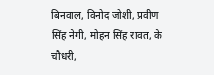बिनवाल, विनोद जोशी, प्रवीण सिंह नेगी, मोहन सिंह रावत, के चौधरी,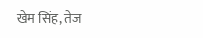खेम सिंह, तेज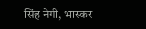सिंह नेगी, भास्कर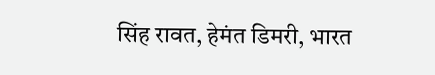सिंह रावत, हेमंत डिमरी, भारत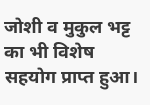जोशी व मुकुल भट्ट का भी विशेष सहयोग प्राप्त हुआ।